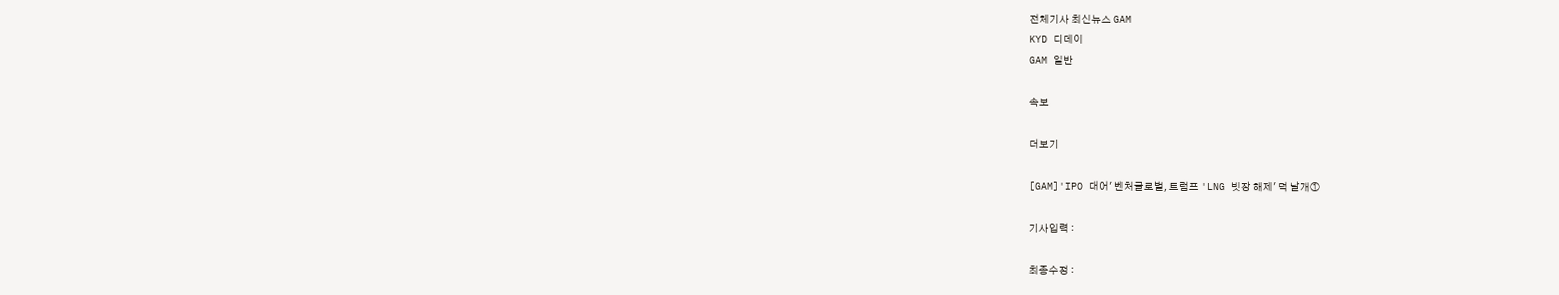전체기사 최신뉴스 GAM
KYD 디데이
GAM 일반

속보

더보기

[GAM]'IPO 대어' 벤처글로벌, 트럼프 'LNG 빗장 해제' 덕 날개①

기사입력 :

최종수정 :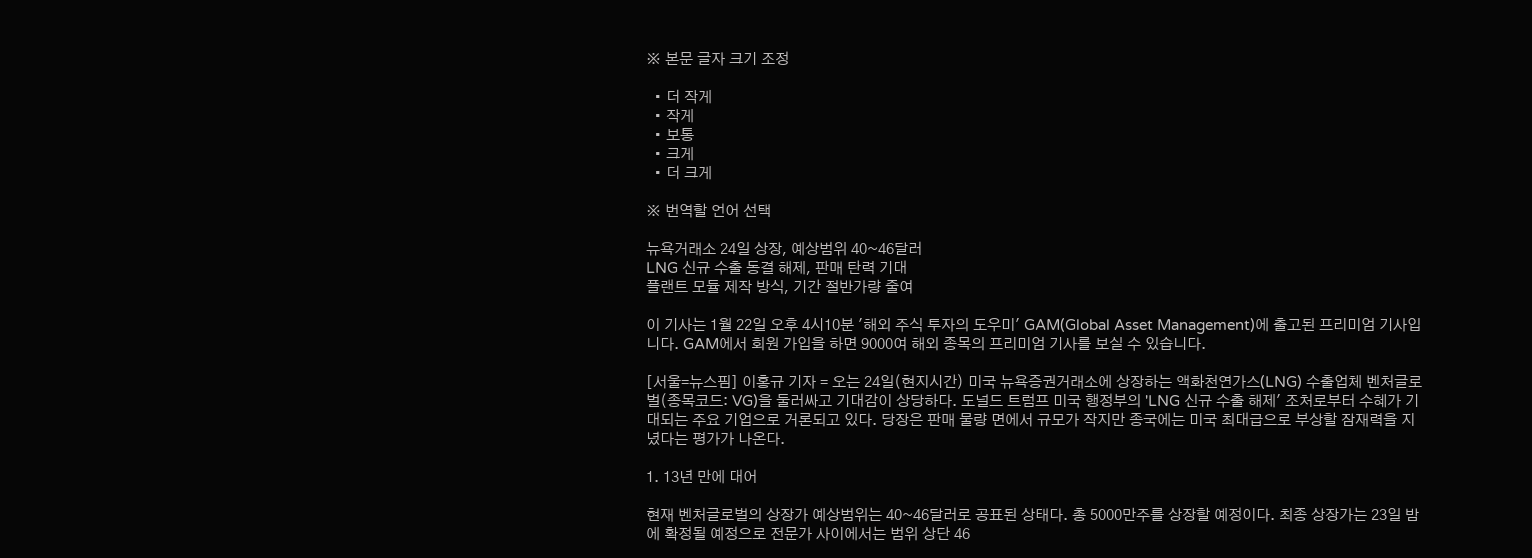※ 본문 글자 크기 조정

  • 더 작게
  • 작게
  • 보통
  • 크게
  • 더 크게

※ 번역할 언어 선택

뉴욕거래소 24일 상장, 예상범위 40~46달러
LNG 신규 수출 동결 해제, 판매 탄력 기대
플랜트 모듈 제작 방식, 기간 절반가량 줄여

이 기사는 1월 22일 오후 4시10분 '해외 주식 투자의 도우미' GAM(Global Asset Management)에 출고된 프리미엄 기사입니다. GAM에서 회원 가입을 하면 9000여 해외 종목의 프리미엄 기사를 보실 수 있습니다.

[서울=뉴스핌] 이홍규 기자 = 오는 24일(현지시간) 미국 뉴욕증권거래소에 상장하는 액화천연가스(LNG) 수출업체 벤처글로벌(종목코드: VG)을 둘러싸고 기대감이 상당하다. 도널드 트럼프 미국 행정부의 'LNG 신규 수출 해제' 조처로부터 수혜가 기대되는 주요 기업으로 거론되고 있다. 당장은 판매 물량 면에서 규모가 작지만 종국에는 미국 최대급으로 부상할 잠재력을 지녔다는 평가가 나온다.

1. 13년 만에 대어

현재 벤처글로벌의 상장가 예상범위는 40~46달러로 공표된 상태다. 총 5000만주를 상장할 예정이다. 최종 상장가는 23일 밤에 확정될 예정으로 전문가 사이에서는 범위 상단 46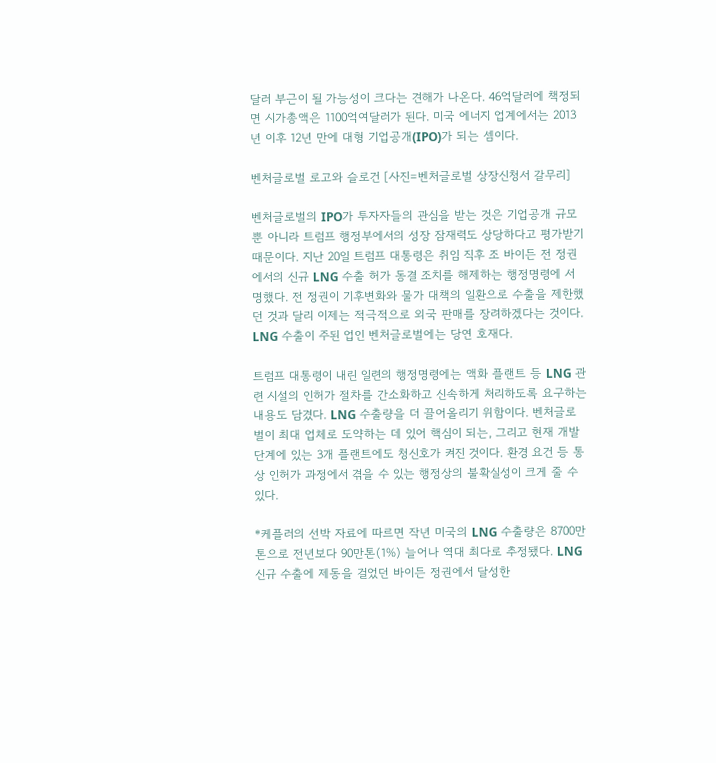달러 부근이 될 가능성이 크다는 견해가 나온다. 46억달러에 책정되면 시가총액은 1100억여달러가 된다. 미국 에너지 업계에서는 2013년 이후 12년 만에 대형 기업공개(IPO)가 되는 셈이다.

벤처글로벌 로고와 슬로건 [사진=벤처글로벌 상장신청서 갈무리]

벤처글로벌의 IPO가 투자자들의 관심을 받는 것은 기업공개 규모뿐 아니라 트럼프 행정부에서의 성장 잠재력도 상당하다고 평가받기 때문이다. 지난 20일 트럼프 대통령은 취임 직후 조 바이든 전 정권에서의 신규 LNG 수출 허가 동결 조치를 해제하는 행정명령에 서명했다. 전 정권이 기후변화와 물가 대책의 일환으로 수출을 제한했던 것과 달리 이제는 적극적으로 외국 판매를 장려하겠다는 것이다. LNG 수출이 주된 업인 벤처글로벌에는 당연 호재다.

트럼프 대통령이 내린 일련의 행정명령에는 액화 플랜트 등 LNG 관련 시설의 인허가 절차를 간소화하고 신속하게 처리하도록 요구하는 내용도 담겼다. LNG 수출량을 더 끌어올리기 위함이다. 벤처글로벌이 최대 업체로 도약하는 데 있어 핵심이 되는, 그리고 현재 개발 단계에 있는 3개 플랜트에도 청신호가 켜진 것이다. 환경 요건 등 통상 인허가 과정에서 겪을 수 있는 행정상의 불확실성이 크게 줄 수 있다.

*케플러의 선박 자료에 따르면 작년 미국의 LNG 수출량은 8700만톤으로 전년보다 90만톤(1%) 늘어나 역대 최다로 추정됐다. LNG 신규 수출에 제동을 걸었던 바이든 정권에서 달성한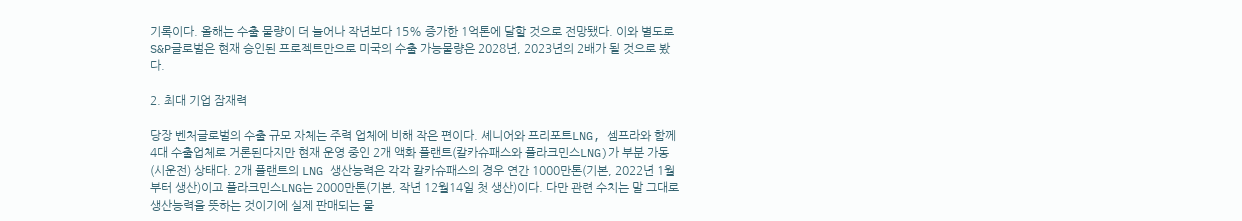기록이다. 올해는 수출 물량이 더 늘어나 작년보다 15% 증가한 1억톤에 달할 것으로 전망됐다. 이와 별도로 S&P글로벌은 현재 승인된 프로젝트만으로 미국의 수출 가능물량은 2028년, 2023년의 2배가 될 것으로 봤다.

2. 최대 기업 잠재력

당장 벤처글로벌의 수출 규모 자체는 주력 업체에 비해 작은 편이다. 셰니어와 프리포트LNG, 셈프라와 함께 4대 수출업체로 거론된다지만 현재 운영 중인 2개 액화 플랜트(칼카슈패스와 플라크민스LNG)가 부분 가동(시운전) 상태다. 2개 플랜트의 LNG 생산능력은 각각 칼카슈패스의 경우 연간 1000만톤(기본, 2022년 1월부터 생산)이고 플라크민스LNG는 2000만톤(기본, 작년 12월14일 첫 생산)이다. 다만 관련 수치는 말 그대로 생산능력을 뜻하는 것이기에 실제 판매되는 물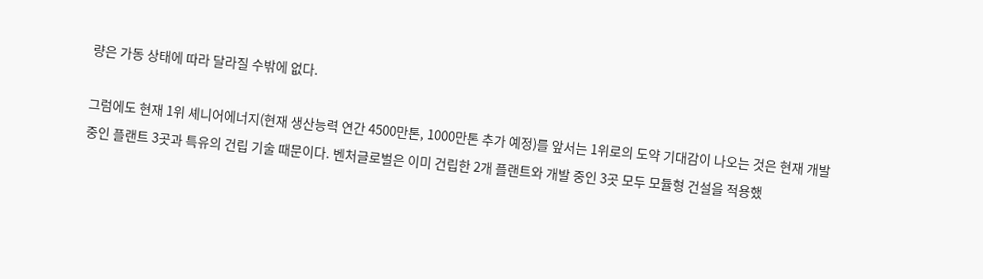량은 가동 상태에 따라 달라질 수밖에 없다.

그럼에도 현재 1위 셰니어에너지(현재 생산능력 연간 4500만톤, 1000만톤 추가 예정)를 앞서는 1위로의 도약 기대감이 나오는 것은 현재 개발 중인 플랜트 3곳과 특유의 건립 기술 때문이다. 벤처글로벌은 이미 건립한 2개 플랜트와 개발 중인 3곳 모두 모듈형 건설을 적용했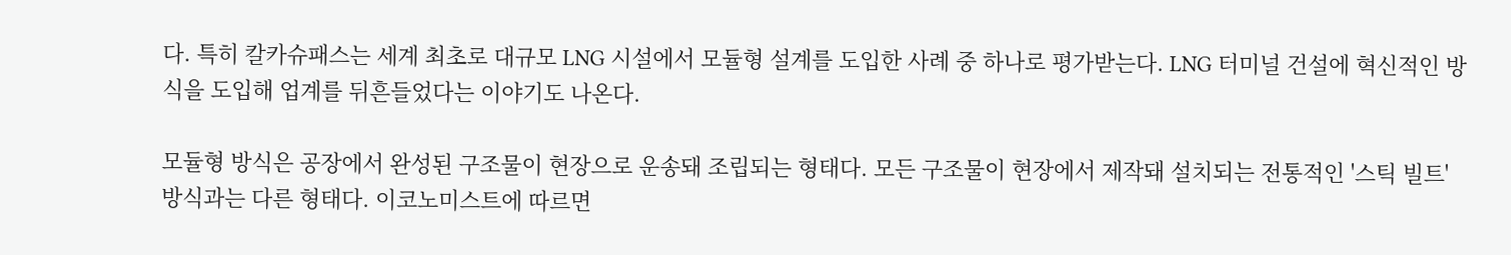다. 특히 칼카슈패스는 세계 최초로 대규모 LNG 시설에서 모듈형 설계를 도입한 사례 중 하나로 평가받는다. LNG 터미널 건설에 혁신적인 방식을 도입해 업계를 뒤흔들었다는 이야기도 나온다.

모듈형 방식은 공장에서 완성된 구조물이 현장으로 운송돼 조립되는 형태다. 모든 구조물이 현장에서 제작돼 설치되는 전통적인 '스틱 빌트' 방식과는 다른 형태다. 이코노미스트에 따르면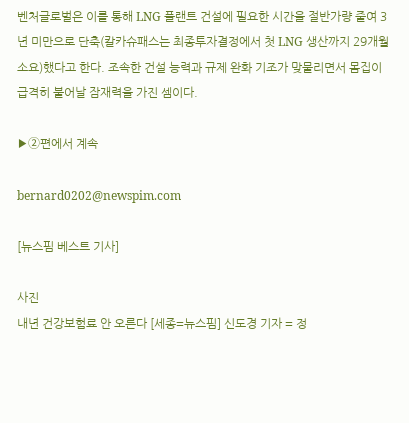벤처글로벌은 이를 통해 LNG 플랜트 건설에 필요한 시간을 절반가량 줄여 3년 미만으로 단축(칼카슈패스는 최종투자결정에서 첫 LNG 생산까지 29개월 소요)했다고 한다. 조속한 건설 능력과 규제 완화 기조가 맞물리면서 몸집이 급격히 불어날 잠재력을 가진 셈이다.

▶②편에서 계속

bernard0202@newspim.com

[뉴스핌 베스트 기사]

사진
내년 건강보험료 안 오른다 [세종=뉴스핌] 신도경 기자 = 정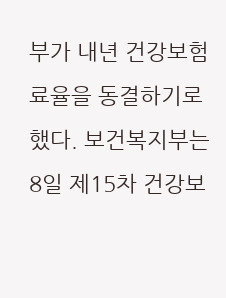부가 내년 건강보험료율을 동결하기로 했다. 보건복지부는 8일 제15차 건강보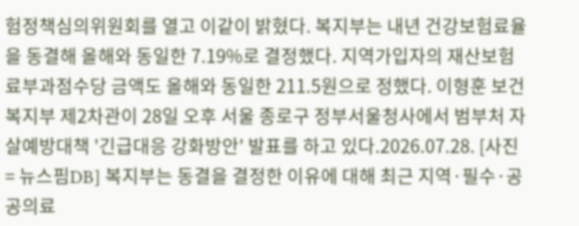험정책심의위원회를 열고 이같이 밝혔다. 복지부는 내년 건강보험료율을 동결해 올해와 동일한 7.19%로 결정했다. 지역가입자의 재산보험료부과점수당 금액도 올해와 동일한 211.5원으로 정했다. 이형훈 보건복지부 제2차관이 28일 오후 서울 종로구 정부서울청사에서 범부처 자살예방대책 '긴급대응 강화방안' 발표를 하고 있다.2026.07.28. [사진 = 뉴스핌DB] 복지부는 동결을 결정한 이유에 대해 최근 지역·필수·공공의료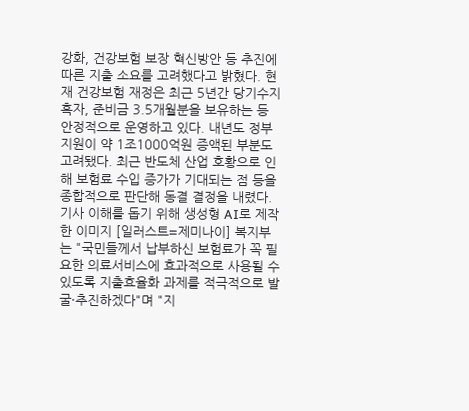강화, 건강보험 보장 혁신방안 등 추진에 따른 지출 소요를 고려했다고 밝혔다. 현재 건강보험 재정은 최근 5년간 당기수지 흑자, 준비금 3.5개월분을 보유하는 등 안정적으로 운영하고 있다. 내년도 정부지원이 약 1조1000억원 증액된 부분도 고려됐다. 최근 반도체 산업 호황으로 인해 보험료 수입 증가가 기대되는 점 등을 종합적으로 판단해 동결 결정을 내렸다. 기사 이해를 돕기 위해 생성형 AI로 제작한 이미지 [일러스트=제미나이] 복지부는 "국민들께서 납부하신 보험료가 꼭 필요한 의료서비스에 효과적으로 사용될 수 있도록 지출효율화 과제를 적극적으로 발굴·추진하겠다"며 "지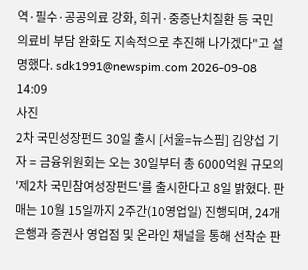역·필수·공공의료 강화, 희귀·중증난치질환 등 국민 의료비 부담 완화도 지속적으로 추진해 나가겠다"고 설명했다. sdk1991@newspim.com 2026-09-08 14:09
사진
2차 국민성장펀드 30일 출시 [서울=뉴스핌] 김양섭 기자 = 금융위원회는 오는 30일부터 총 6000억원 규모의 '제2차 국민참여성장펀드'를 출시한다고 8일 밝혔다. 판매는 10월 15일까지 2주간(10영업일) 진행되며, 24개 은행과 증권사 영업점 및 온라인 채널을 통해 선착순 판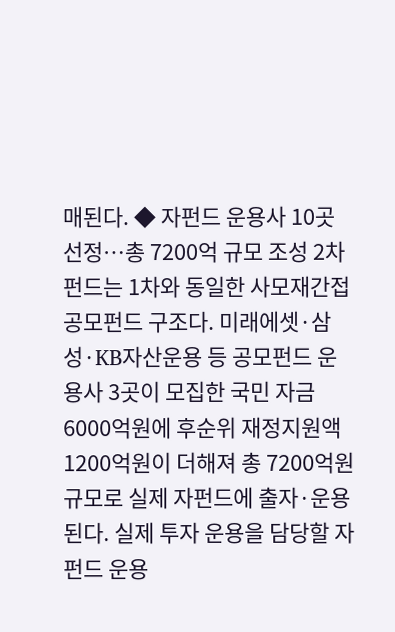매된다. ◆ 자펀드 운용사 10곳 선정…총 7200억 규모 조성 2차 펀드는 1차와 동일한 사모재간접공모펀드 구조다. 미래에셋·삼성·KB자산운용 등 공모펀드 운용사 3곳이 모집한 국민 자금 6000억원에 후순위 재정지원액 1200억원이 더해져 총 7200억원 규모로 실제 자펀드에 출자·운용된다. 실제 투자 운용을 담당할 자펀드 운용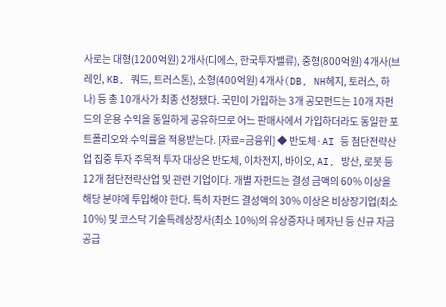사로는 대형(1200억원) 2개사(디에스, 한국투자밸류), 중형(800억원) 4개사(브레인, KB, 쿼드, 트러스톤), 소형(400억원) 4개사(DB, NH헤지, 토러스, 하나) 등 총 10개사가 최종 선정됐다. 국민이 가입하는 3개 공모펀드는 10개 자펀드의 운용 수익을 동일하게 공유하므로 어느 판매사에서 가입하더라도 동일한 포트폴리오와 수익률을 적용받는다. [자료=금융위] ◆ 반도체·AI 등 첨단전략산업 집중 투자 주목적 투자 대상은 반도체, 이차전지, 바이오, AI, 방산, 로봇 등 12개 첨단전략산업 및 관련 기업이다. 개별 자펀드는 결성 금액의 60% 이상을 해당 분야에 투입해야 한다. 특히 자펀드 결성액의 30% 이상은 비상장기업(최소 10%) 및 코스닥 기술특례상장사(최소 10%)의 유상증자나 메자닌 등 신규 자금 공급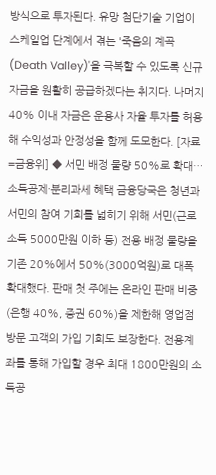방식으로 투자된다. 유망 첨단기술 기업이 스케일업 단계에서 겪는 '죽음의 계곡(Death Valley)'을 극복할 수 있도록 신규 자금을 원활히 공급하겠다는 취지다. 나머지 40% 이내 자금은 운용사 자율 투자를 허용해 수익성과 안정성을 함께 도모한다. [자료=금융위] ◆ 서민 배정 물량 50%로 확대…소득공제·분리과세 혜택 금융당국은 청년과 서민의 참여 기회를 넓히기 위해 서민(근로소득 5000만원 이하 등) 전용 배정 물량을 기존 20%에서 50%(3000억원)로 대폭 확대했다. 판매 첫 주에는 온라인 판매 비중(은행 40%, 증권 60%)을 제한해 영업점 방문 고객의 가입 기회도 보장한다. 전용계좌를 통해 가입할 경우 최대 1800만원의 소득공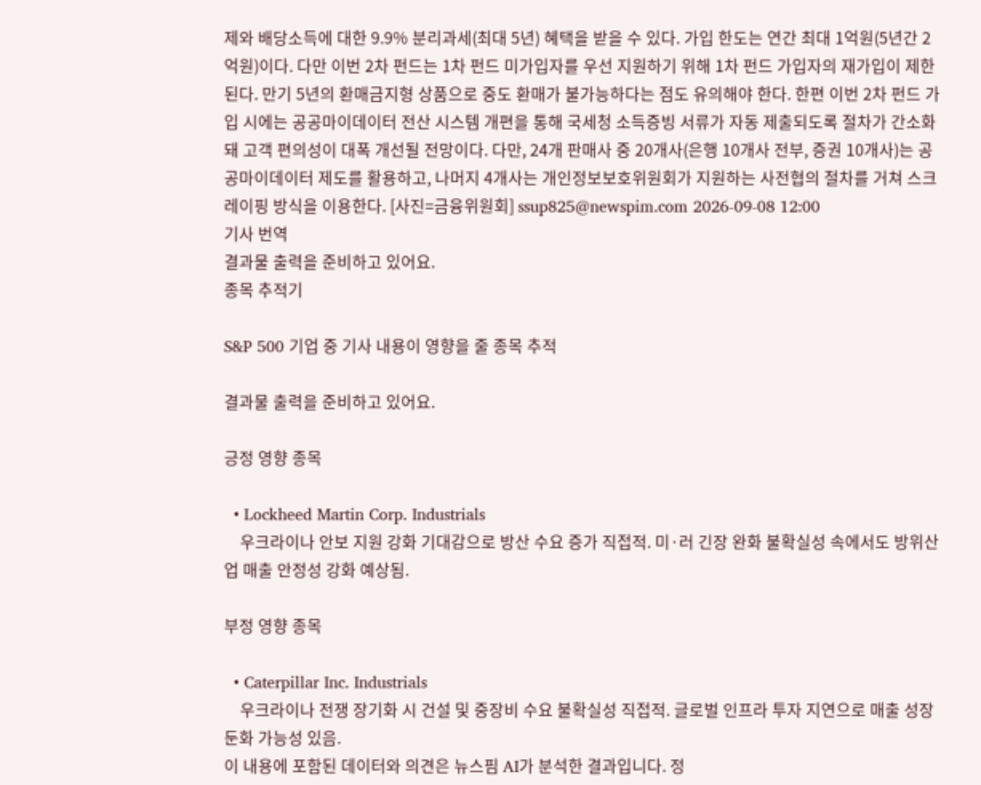제와 배당소득에 대한 9.9% 분리과세(최대 5년) 혜택을 받을 수 있다. 가입 한도는 연간 최대 1억원(5년간 2억원)이다. 다만 이번 2차 펀드는 1차 펀드 미가입자를 우선 지원하기 위해 1차 펀드 가입자의 재가입이 제한된다. 만기 5년의 환매금지형 상품으로 중도 환매가 불가능하다는 점도 유의해야 한다. 한편 이번 2차 펀드 가입 시에는 공공마이데이터 전산 시스템 개편을 통해 국세청 소득증빙 서류가 자동 제출되도록 절차가 간소화돼 고객 편의성이 대폭 개선될 전망이다. 다만, 24개 판매사 중 20개사(은행 10개사 전부, 증권 10개사)는 공공마이데이터 제도를 활용하고, 나머지 4개사는 개인정보보호위원회가 지원하는 사전협의 절차를 거쳐 스크레이핑 방식을 이용한다. [사진=금융위원회] ssup825@newspim.com 2026-09-08 12:00
기사 번역
결과물 출력을 준비하고 있어요.
종목 추적기

S&P 500 기업 중 기사 내용이 영향을 줄 종목 추적

결과물 출력을 준비하고 있어요.

긍정 영향 종목

  • Lockheed Martin Corp. Industrials
    우크라이나 안보 지원 강화 기대감으로 방산 수요 증가 직접적. 미·러 긴장 완화 불확실성 속에서도 방위산업 매출 안정성 강화 예상됨.

부정 영향 종목

  • Caterpillar Inc. Industrials
    우크라이나 전쟁 장기화 시 건설 및 중장비 수요 불확실성 직접적. 글로벌 인프라 투자 지연으로 매출 성장 둔화 가능성 있음.
이 내용에 포함된 데이터와 의견은 뉴스핌 AI가 분석한 결과입니다. 정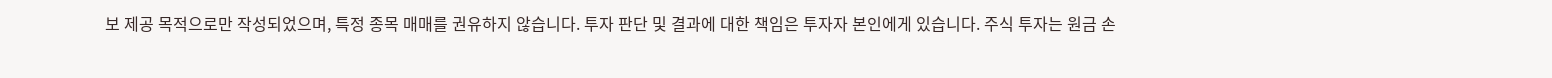보 제공 목적으로만 작성되었으며, 특정 종목 매매를 권유하지 않습니다. 투자 판단 및 결과에 대한 책임은 투자자 본인에게 있습니다. 주식 투자는 원금 손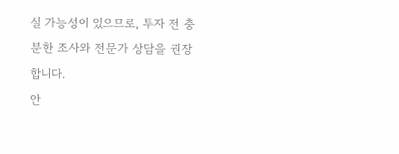실 가능성이 있으므로, 투자 전 충분한 조사와 전문가 상담을 권장합니다.
안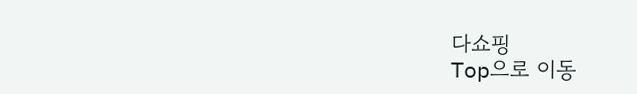다쇼핑
Top으로 이동